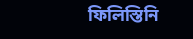ফিলিস্তিনি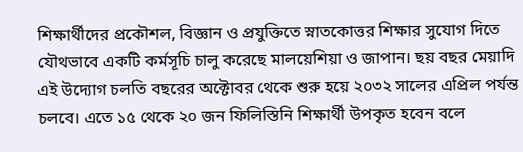শিক্ষার্থীদের প্রকৌশল, বিজ্ঞান ও প্রযুক্তিতে স্নাতকোত্তর শিক্ষার সুযোগ দিতে যৌথভাবে একটি কর্মসূচি চালু করেছে মালয়েশিয়া ও জাপান। ছয় বছর মেয়াদি এই উদ্যোগ চলতি বছরের অক্টোবর থেকে শুরু হয়ে ২০৩২ সালের এপ্রিল পর্যন্ত চলবে। এতে ১৫ থেকে ২০ জন ফিলিস্তিনি শিক্ষার্থী উপকৃত হবেন বলে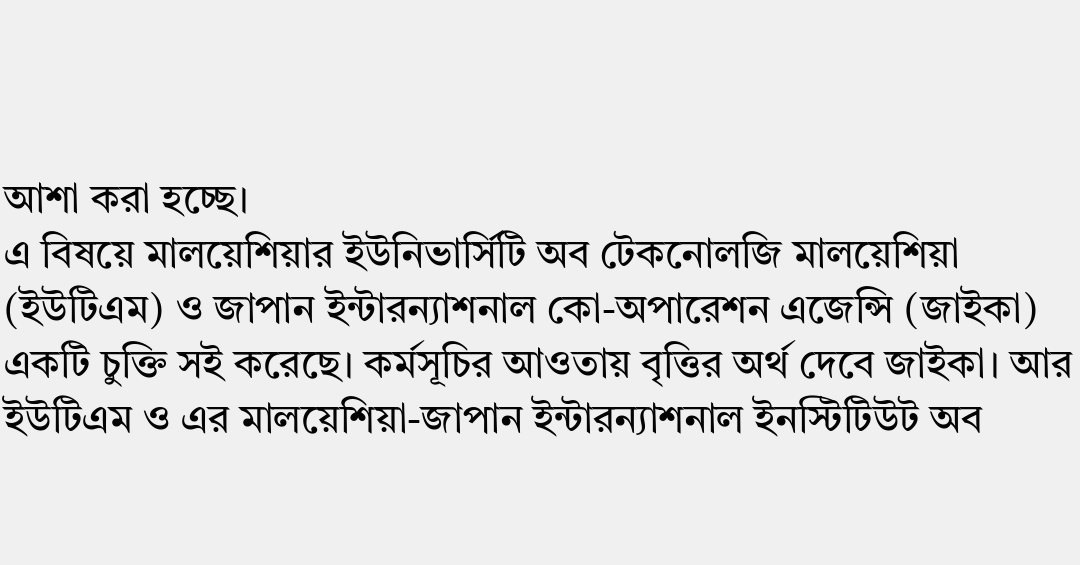আশা করা হচ্ছে।
এ বিষয়ে মালয়েশিয়ার ইউনিভার্সিটি অব টেকনোলজি মালয়েশিয়া (ইউটিএম) ও জাপান ইন্টারন্যাশনাল কো-অপারেশন এজেন্সি (জাইকা) একটি চুক্তি সই করেছে। কর্মসূচির আওতায় বৃত্তির অর্থ দেবে জাইকা। আর ইউটিএম ও এর মালয়েশিয়া-জাপান ইন্টারন্যাশনাল ইনস্টিটিউট অব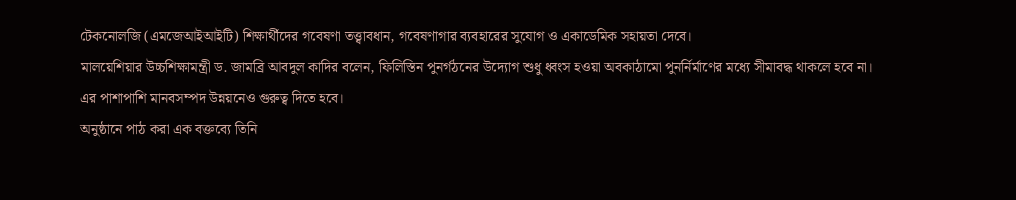টেকনোলজি (এমজেআইআইটি) শিক্ষার্থীদের গবেষণা তত্ত্বাবধান, গবেষণাগার ব্যবহারের সুযোগ ও একাডেমিক সহায়তা দেবে।
মালয়েশিয়ার উচ্চশিক্ষামন্ত্রী ড. জামব্রি আবদুল কাদির বলেন, ফিলিস্তিন পুনর্গঠনের উদ্যোগ শুধু ধ্বংস হওয়া অবকাঠামো পুনর্নির্মাণের মধ্যে সীমাবদ্ধ থাকলে হবে না। এর পাশাপাশি মানবসম্পদ উন্নয়নেও গুরুত্ব দিতে হবে।
অনুষ্ঠানে পাঠ করা এক বক্তব্যে তিনি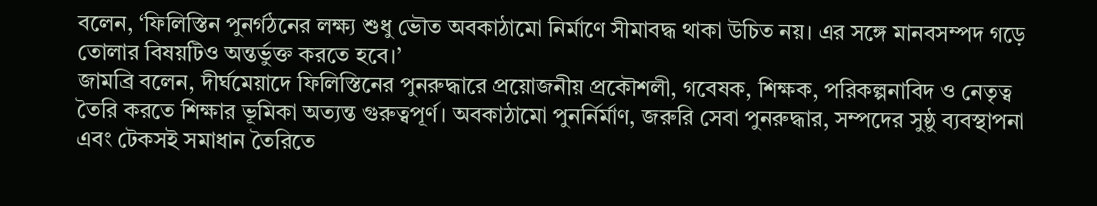বলেন, ‘ফিলিস্তিন পুনর্গঠনের লক্ষ্য শুধু ভৌত অবকাঠামো নির্মাণে সীমাবদ্ধ থাকা উচিত নয়। এর সঙ্গে মানবসম্পদ গড়ে তোলার বিষয়টিও অন্তর্ভুক্ত করতে হবে।’
জামব্রি বলেন, দীর্ঘমেয়াদে ফিলিস্তিনের পুনরুদ্ধারে প্রয়োজনীয় প্রকৌশলী, গবেষক, শিক্ষক, পরিকল্পনাবিদ ও নেতৃত্ব তৈরি করতে শিক্ষার ভূমিকা অত্যন্ত গুরুত্বপূর্ণ। অবকাঠামো পুনর্নির্মাণ, জরুরি সেবা পুনরুদ্ধার, সম্পদের সুষ্ঠু ব্যবস্থাপনা এবং টেকসই সমাধান তৈরিতে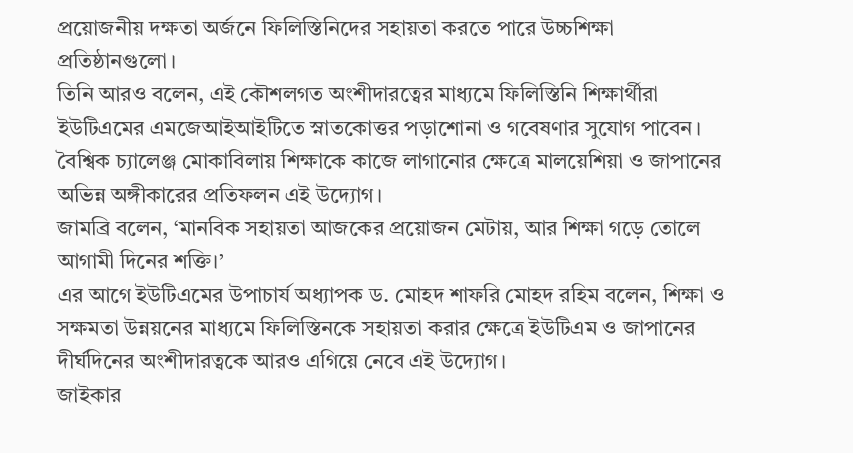প্রয়োজনীয় দক্ষতা অর্জনে ফিলিস্তিনিদের সহায়তা করতে পারে উচ্চশিক্ষা প্রতিষ্ঠানগুলো।
তিনি আরও বলেন, এই কৌশলগত অংশীদারত্বের মাধ্যমে ফিলিস্তিনি শিক্ষার্থীরা ইউটিএমের এমজেআইআইটিতে স্নাতকোত্তর পড়াশোনা ও গবেষণার সুযোগ পাবেন। বৈশ্বিক চ্যালেঞ্জ মোকাবিলায় শিক্ষাকে কাজে লাগানোর ক্ষেত্রে মালয়েশিয়া ও জাপানের অভিন্ন অঙ্গীকারের প্রতিফলন এই উদ্যোগ।
জামব্রি বলেন, ‘মানবিক সহায়তা আজকের প্রয়োজন মেটায়, আর শিক্ষা গড়ে তোলে আগামী দিনের শক্তি।’
এর আগে ইউটিএমের উপাচার্য অধ্যাপক ড. মোহদ শাফরি মোহদ রহিম বলেন, শিক্ষা ও সক্ষমতা উন্নয়নের মাধ্যমে ফিলিস্তিনকে সহায়তা করার ক্ষেত্রে ইউটিএম ও জাপানের দীর্ঘদিনের অংশীদারত্বকে আরও এগিয়ে নেবে এই উদ্যোগ।
জাইকার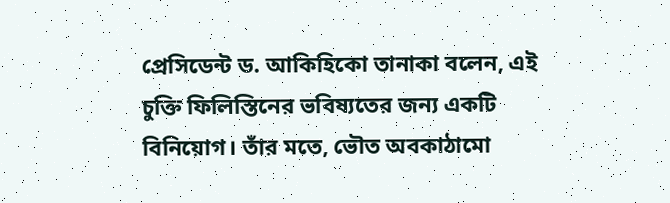প্রেসিডেন্ট ড. আকিহিকো তানাকা বলেন, এই চুক্তি ফিলিস্তিনের ভবিষ্যতের জন্য একটি বিনিয়োগ। তাঁর মতে, ভৌত অবকাঠামো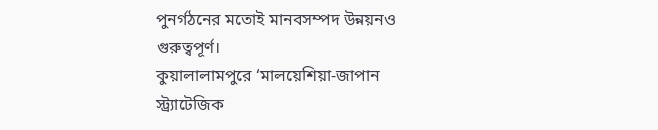পুনর্গঠনের মতোই মানবসম্পদ উন্নয়নও গুরুত্বপূর্ণ।
কুয়ালালামপুরে ‘মালয়েশিয়া-জাপান স্ট্র্যাটেজিক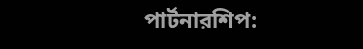পার্টনারশিপ: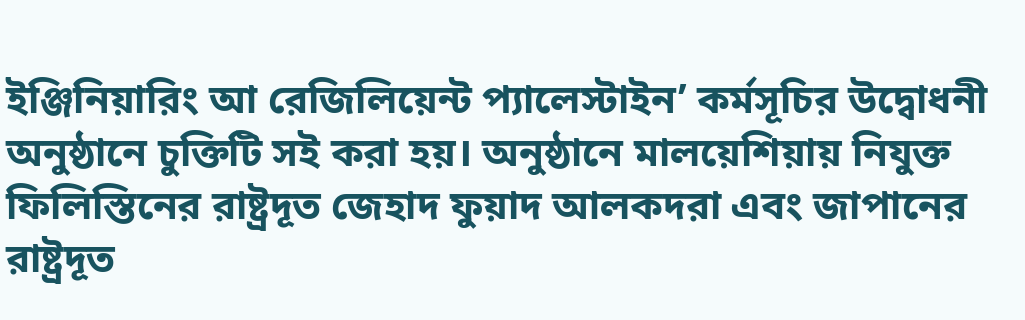ইঞ্জিনিয়ারিং আ রেজিলিয়েন্ট প্যালেস্টাইন’ কর্মসূচির উদ্বোধনী অনুষ্ঠানে চুক্তিটি সই করা হয়। অনুষ্ঠানে মালয়েশিয়ায় নিযুক্ত ফিলিস্তিনের রাষ্ট্রদূত জেহাদ ফুয়াদ আলকদরা এবং জাপানের রাষ্ট্রদূত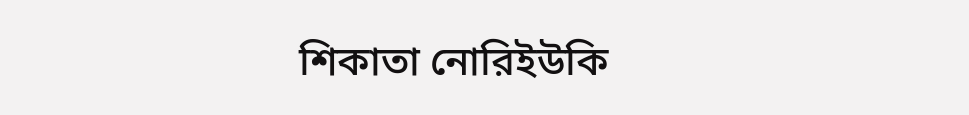শিকাতা নোরিইউকি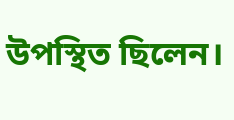উপস্থিত ছিলেন।